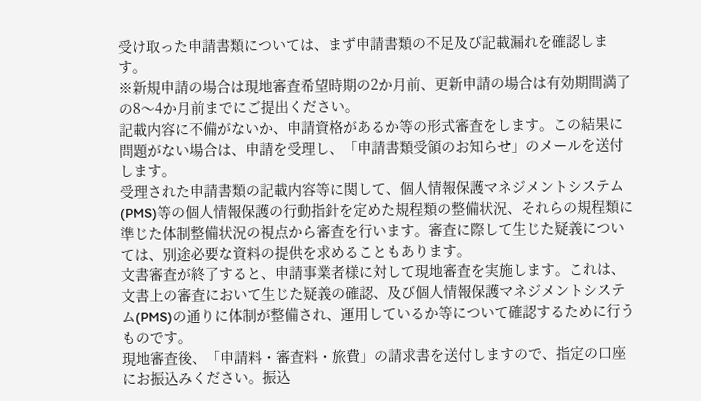受け取った申請書類については、まず申請書類の不足及び記載漏れを確認します。
※新規申請の場合は現地審査希望時期の2か月前、更新申請の場合は有効期間満了の8〜4か月前までにご提出ください。
記載内容に不備がないか、申請資格があるか等の形式審査をします。この結果に問題がない場合は、申請を受理し、「申請書類受領のお知らせ」のメールを送付します。
受理された申請書類の記載内容等に関して、個人情報保護マネジメントシステム(PMS)等の個人情報保護の行動指針を定めた規程類の整備状況、それらの規程類に準じた体制整備状況の視点から審査を行います。審査に際して生じた疑義については、別途必要な資料の提供を求めることもあります。
文書審査が終了すると、申請事業者様に対して現地審査を実施します。これは、文書上の審査において生じた疑義の確認、及び個人情報保護マネジメントシステム(PMS)の通りに体制が整備され、運用しているか等について確認するために行うものです。
現地審査後、「申請料・審査料・旅費」の請求書を送付しますので、指定の口座にお振込みください。振込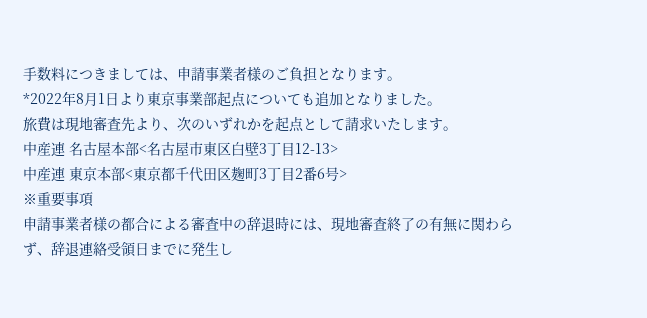手数料につきましては、申請事業者様のご負担となります。
*2022年8月1日より東京事業部起点についても追加となりました。
旅費は現地審査先より、次のいずれかを起点として請求いたします。
中産連 名古屋本部<名古屋市東区白壁3丁目12-13>
中産連 東京本部<東京都千代田区麹町3丁目2番6号>
※重要事項
申請事業者様の都合による審査中の辞退時には、現地審査終了の有無に関わらず、辞退連絡受領日までに発生し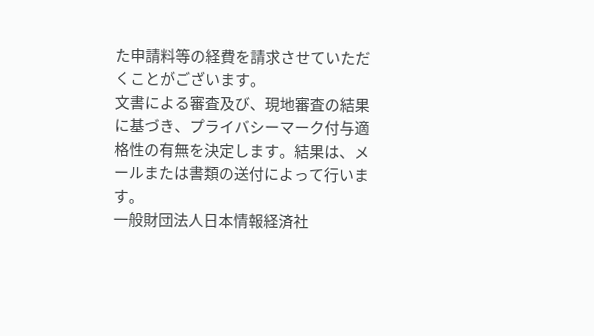た申請料等の経費を請求させていただくことがございます。
文書による審査及び、現地審査の結果に基づき、プライバシーマーク付与適格性の有無を決定します。結果は、メールまたは書類の送付によって行います。
一般財団法人日本情報経済社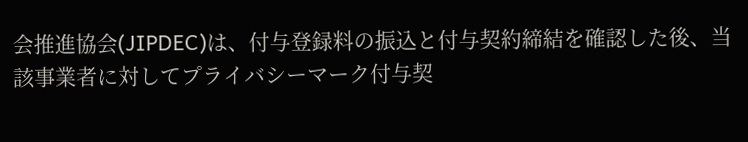会推進協会(JIPDEC)は、付与登録料の振込と付与契約締結を確認した後、当該事業者に対してプライバシーマーク付与契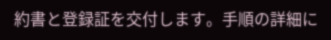約書と登録証を交付します。手順の詳細に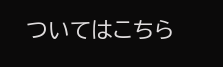ついてはこちら